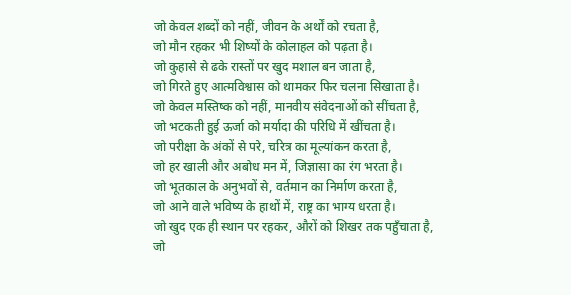जो केवल शब्दों को नहीं, जीवन के अर्थों को रचता है,
जो मौन रहकर भी शिष्यों के कोलाहल को पढ़ता है।
जो कुहासे से ढके रास्तों पर खुद मशाल बन जाता है,
जो गिरते हुए आत्मविश्वास को थामकर फिर चलना सिखाता है।
जो केवल मस्तिष्क को नहीं, मानवीय संवेदनाओं को सींचता है,
जो भटकती हुई ऊर्जा को मर्यादा की परिधि में खींचता है।
जो परीक्षा के अंकों से परे, चरित्र का मूल्यांकन करता है,
जो हर खाली और अबोध मन में, जिज्ञासा का रंग भरता है।
जो भूतकाल के अनुभवों से, वर्तमान का निर्माण करता है,
जो आने वाले भविष्य के हाथों में, राष्ट्र का भाग्य धरता है।
जो खुद एक ही स्थान पर रहकर, औरों को शिखर तक पहुँचाता है,
जो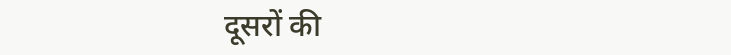दूसरों की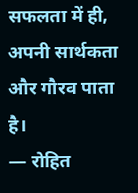सफलता में ही, अपनी सार्थकता और गौरव पाता है।
— रोहित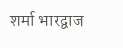शर्मा भारद्वाज